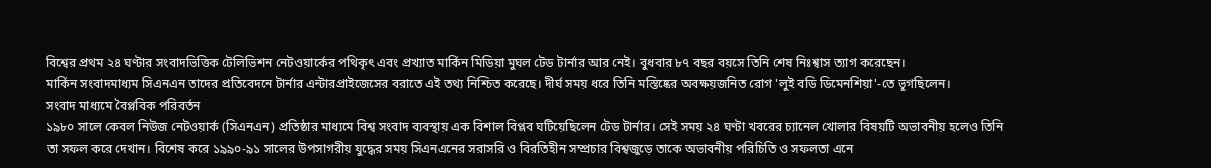বিশ্বের প্রথম ২৪ ঘণ্টার সংবাদভিত্তিক টেলিভিশন নেটওয়ার্কের পথিকৃৎ এবং প্রখ্যাত মার্কিন মিডিয়া মুঘল টেড টার্নার আর নেই। বুধবার ৮৭ বছর বয়সে তিনি শেষ নিঃশ্বাস ত্যাগ করেছেন।
মার্কিন সংবাদমাধ্যম সিএনএন তাদের প্রতিবেদনে টার্নার এন্টারপ্রাইজেসের বরাতে এই তথ্য নিশ্চিত করেছে। দীর্ঘ সময় ধরে তিনি মস্তিষ্কের অবক্ষয়জনিত রোগ 'লুই বডি ডিমেনশিয়া'-তে ভুগছিলেন।
সংবাদ মাধ্যমে বৈপ্লবিক পরিবর্তন
১৯৮০ সালে কেবল নিউজ নেটওয়ার্ক (সিএনএন) প্রতিষ্ঠার মাধ্যমে বিশ্ব সংবাদ ব্যবস্থায় এক বিশাল বিপ্লব ঘটিয়েছিলেন টেড টার্নার। সেই সময় ২৪ ঘণ্টা খবরের চ্যানেল খোলার বিষয়টি অভাবনীয় হলেও তিনি তা সফল করে দেখান। বিশেষ করে ১৯৯০-৯১ সালের উপসাগরীয় যুদ্ধের সময় সিএনএনের সরাসরি ও বিরতিহীন সম্প্রচার বিশ্বজুড়ে তাকে অভাবনীয় পরিচিতি ও সফলতা এনে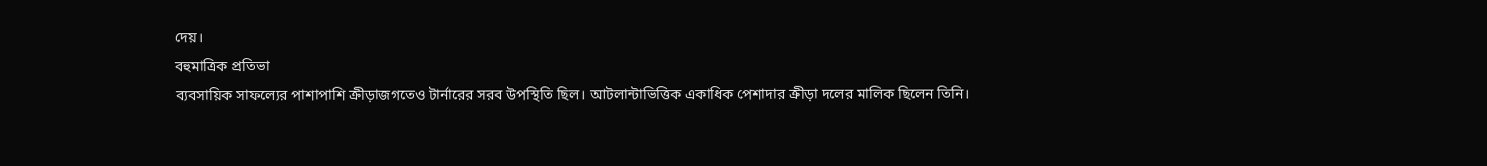দেয়।
বহুমাত্রিক প্রতিভা
ব্যবসায়িক সাফল্যের পাশাপাশি ক্রীড়াজগতেও টার্নারের সরব উপস্থিতি ছিল। আটলান্টাভিত্তিক একাধিক পেশাদার ক্রীড়া দলের মালিক ছিলেন তিনি।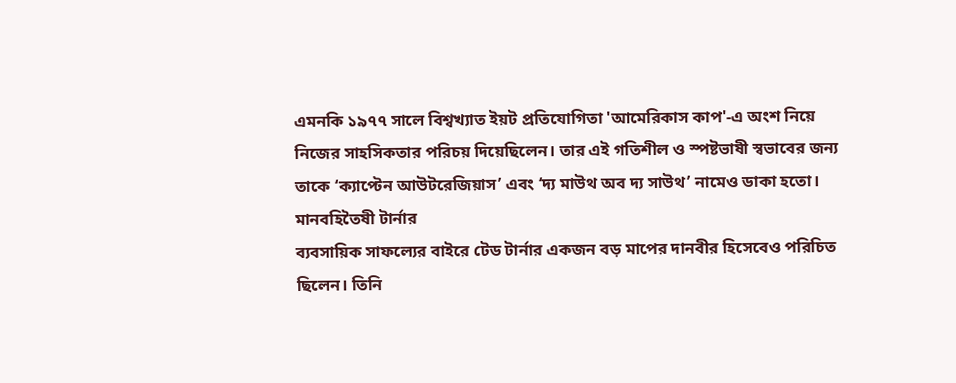এমনকি ১৯৭৭ সালে বিশ্বখ্যাত ইয়ট প্রতিযোগিতা 'আমেরিকাস কাপ'-এ অংশ নিয়ে নিজের সাহসিকতার পরিচয় দিয়েছিলেন। তার এই গতিশীল ও স্পষ্টভাষী স্বভাবের জন্য তাকে ‘ক্যাপ্টেন আউটরেজিয়াস’ এবং ‘দ্য মাউথ অব দ্য সাউথ’ নামেও ডাকা হতো।
মানবহিতৈষী টার্নার
ব্যবসায়িক সাফল্যের বাইরে টেড টার্নার একজন বড় মাপের দানবীর হিসেবেও পরিচিত ছিলেন। তিনি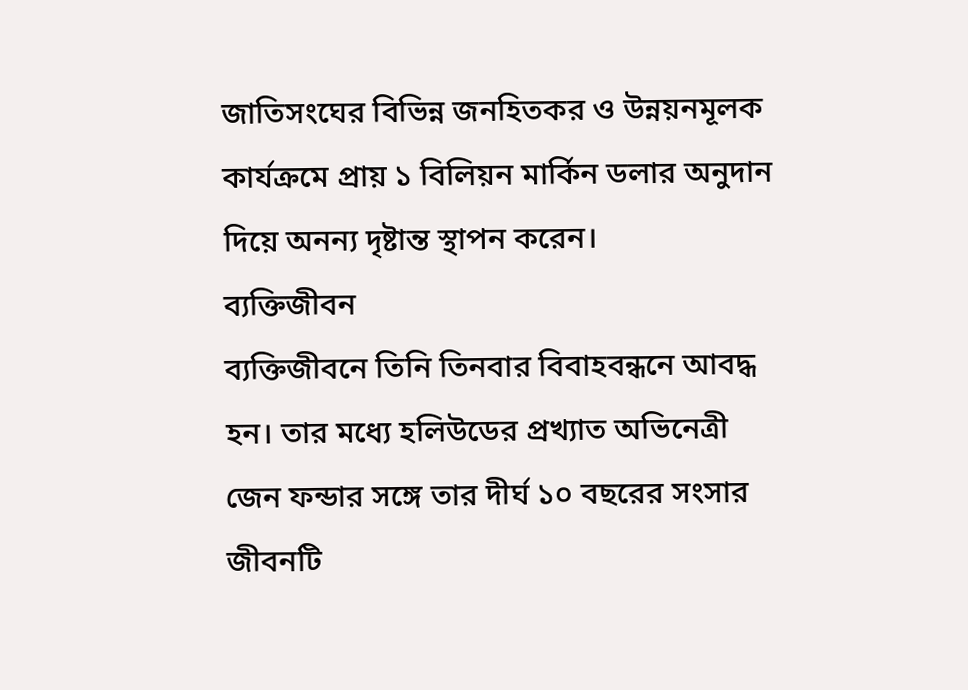জাতিসংঘের বিভিন্ন জনহিতকর ও উন্নয়নমূলক কার্যক্রমে প্রায় ১ বিলিয়ন মার্কিন ডলার অনুদান দিয়ে অনন্য দৃষ্টান্ত স্থাপন করেন।
ব্যক্তিজীবন
ব্যক্তিজীবনে তিনি তিনবার বিবাহবন্ধনে আবদ্ধ হন। তার মধ্যে হলিউডের প্রখ্যাত অভিনেত্রী জেন ফন্ডার সঙ্গে তার দীর্ঘ ১০ বছরের সংসার জীবনটি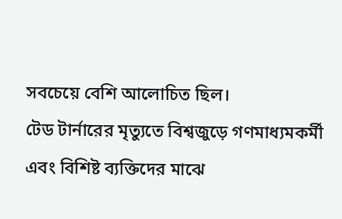সবচেয়ে বেশি আলোচিত ছিল।
টেড টার্নারের মৃত্যুতে বিশ্বজুড়ে গণমাধ্যমকর্মী এবং বিশিষ্ট ব্যক্তিদের মাঝে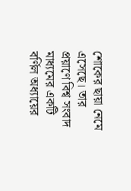শোকের ছায়া নেমে এসেছে। তার প্রয়াণে বিশ্ব সংবাদ মাধ্যমের একটি বর্ণিল অধ্যায়ের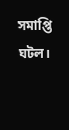সমাপ্তি ঘটল।